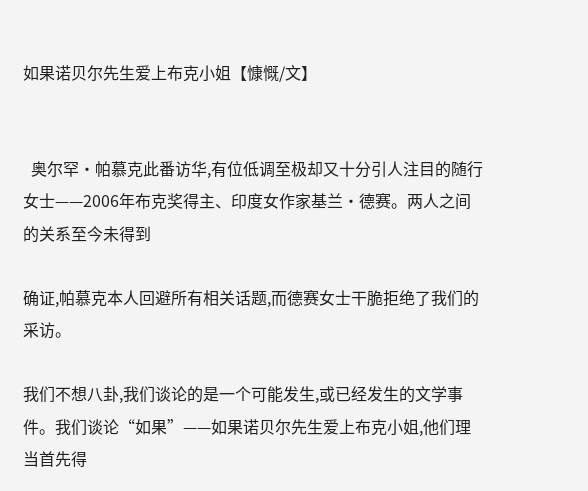如果诺贝尔先生爱上布克小姐【慷慨/文】


  奥尔罕·帕慕克此番访华,有位低调至极却又十分引人注目的随行女士——2006年布克奖得主、印度女作家基兰·德赛。两人之间的关系至今未得到

确证,帕慕克本人回避所有相关话题,而德赛女士干脆拒绝了我们的采访。

我们不想八卦,我们谈论的是一个可能发生,或已经发生的文学事件。我们谈论“如果”——如果诺贝尔先生爱上布克小姐,他们理当首先得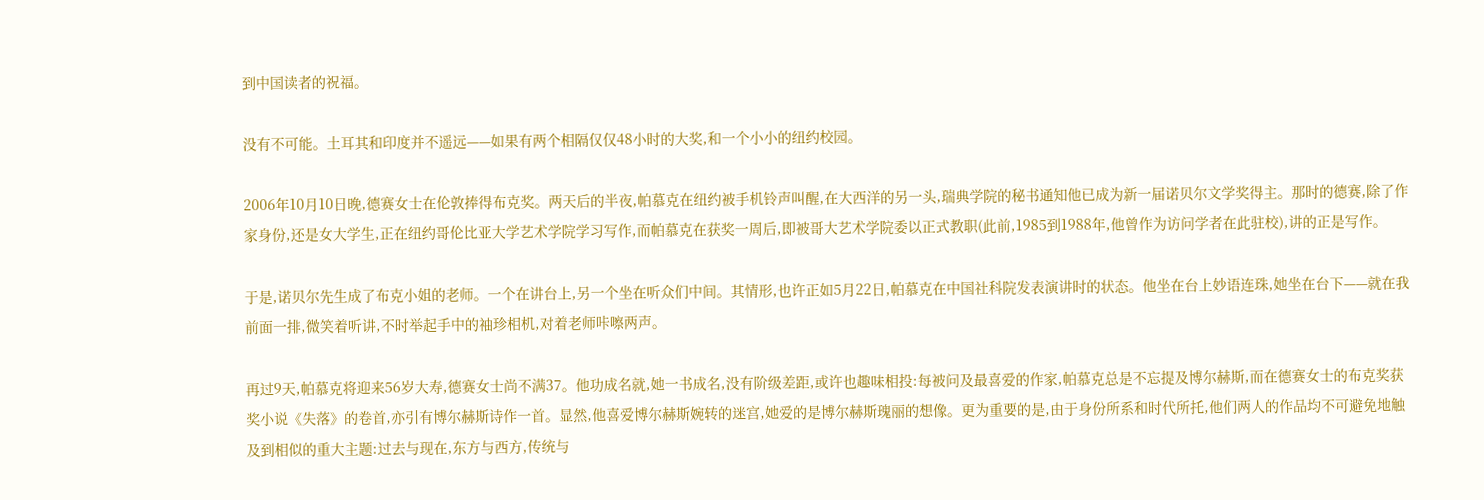到中国读者的祝福。

没有不可能。土耳其和印度并不遥远——如果有两个相隔仅仅48小时的大奖,和一个小小的纽约校园。

2006年10月10日晚,德赛女士在伦敦捧得布克奖。两天后的半夜,帕慕克在纽约被手机铃声叫醒,在大西洋的另一头,瑞典学院的秘书通知他已成为新一届诺贝尔文学奖得主。那时的德赛,除了作家身份,还是女大学生,正在纽约哥伦比亚大学艺术学院学习写作,而帕慕克在获奖一周后,即被哥大艺术学院委以正式教职(此前,1985到1988年,他曾作为访问学者在此驻校),讲的正是写作。

于是,诺贝尔先生成了布克小姐的老师。一个在讲台上,另一个坐在听众们中间。其情形,也许正如5月22日,帕慕克在中国社科院发表演讲时的状态。他坐在台上妙语连珠,她坐在台下——就在我前面一排,微笑着听讲,不时举起手中的袖珍相机,对着老师咔嚓两声。

再过9天,帕慕克将迎来56岁大寿,德赛女士尚不满37。他功成名就,她一书成名,没有阶级差距,或许也趣味相投:每被问及最喜爱的作家,帕慕克总是不忘提及博尔赫斯,而在德赛女士的布克奖获奖小说《失落》的卷首,亦引有博尔赫斯诗作一首。显然,他喜爱博尔赫斯婉转的迷宫,她爱的是博尔赫斯瑰丽的想像。更为重要的是,由于身份所系和时代所托,他们两人的作品均不可避免地触及到相似的重大主题:过去与现在,东方与西方,传统与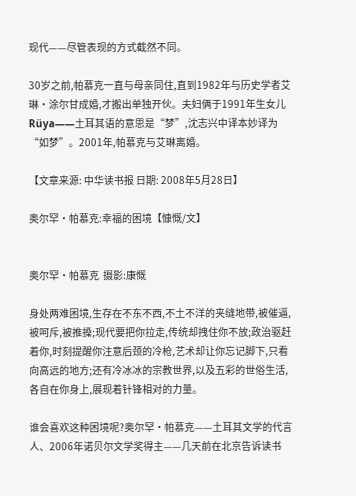现代——尽管表现的方式截然不同。

30岁之前,帕慕克一直与母亲同住,直到1982年与历史学者艾琳·涂尔甘成婚,才搬出单独开伙。夫妇俩于1991年生女儿Rüya——土耳其语的意思是“梦”,沈志兴中译本妙译为“如梦”。2001年,帕慕克与艾琳离婚。

【文章来源: 中华读书报 日期: 2008年5月28日】

奥尔罕•帕慕克:幸福的困境【慷慨/文】


奥尔罕·帕慕克  摄影:康慨

身处两难困境,生存在不东不西,不土不洋的夹缝地带,被催逼,被呵斥,被推搡;现代要把你拉走,传统却拽住你不放;政治驱赶着你,时刻提醒你注意后颈的冷枪,艺术却让你忘记脚下,只看向高远的地方;还有冷冰冰的宗教世界,以及五彩的世俗生活,各自在你身上,展现着针锋相对的力量。

谁会喜欢这种困境呢?奥尔罕·帕慕克——土耳其文学的代言人、2006年诺贝尔文学奖得主——几天前在北京告诉读书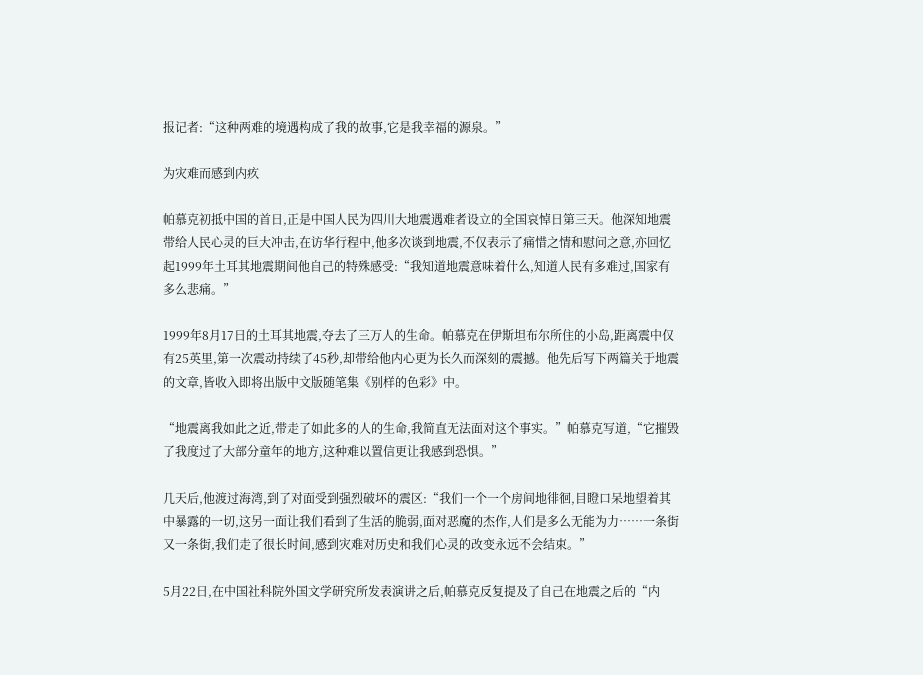报记者:“这种两难的境遇构成了我的故事,它是我幸福的源泉。”

为灾难而感到内疚

帕慕克初抵中国的首日,正是中国人民为四川大地震遇难者设立的全国哀悼日第三天。他深知地震带给人民心灵的巨大冲击,在访华行程中,他多次谈到地震,不仅表示了痛惜之情和慰问之意,亦回忆起1999年土耳其地震期间他自己的特殊感受:“我知道地震意味着什么,知道人民有多难过,国家有多么悲痛。”

1999年8月17日的土耳其地震,夺去了三万人的生命。帕慕克在伊斯坦布尔所住的小岛,距离震中仅有25英里,第一次震动持续了45秒,却带给他内心更为长久而深刻的震撼。他先后写下两篇关于地震的文章,皆收入即将出版中文版随笔集《别样的色彩》中。

“地震离我如此之近,带走了如此多的人的生命,我简直无法面对这个事实。”帕慕克写道,“它摧毁了我度过了大部分童年的地方,这种难以置信更让我感到恐惧。”

几天后,他渡过海湾,到了对面受到强烈破坏的震区:“我们一个一个房间地徘徊,目瞪口呆地望着其中暴露的一切,这另一面让我们看到了生活的脆弱,面对恶魔的杰作,人们是多么无能为力……一条街又一条街,我们走了很长时间,感到灾难对历史和我们心灵的改变永远不会结束。”

5月22日,在中国社科院外国文学研究所发表演讲之后,帕慕克反复提及了自己在地震之后的“内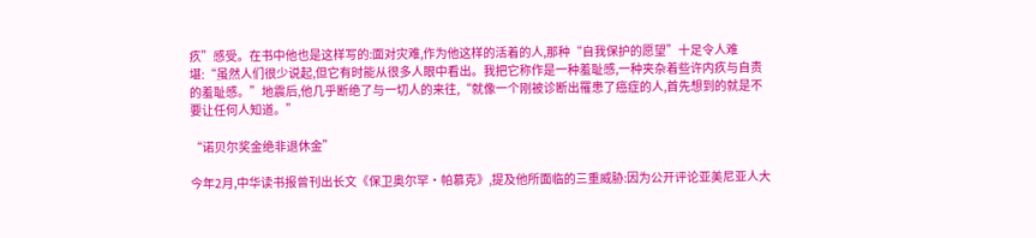疚”感受。在书中他也是这样写的:面对灾难,作为他这样的活着的人,那种“自我保护的愿望”十足令人难堪:“虽然人们很少说起,但它有时能从很多人眼中看出。我把它称作是一种羞耻感,一种夹杂着些许内疚与自责的羞耻感。”地震后,他几乎断绝了与一切人的来往,“就像一个刚被诊断出罹患了癌症的人,首先想到的就是不要让任何人知道。”

“诺贝尔奖金绝非退休金”

今年2月,中华读书报曾刊出长文《保卫奥尔罕·帕慕克》,提及他所面临的三重威胁:因为公开评论亚美尼亚人大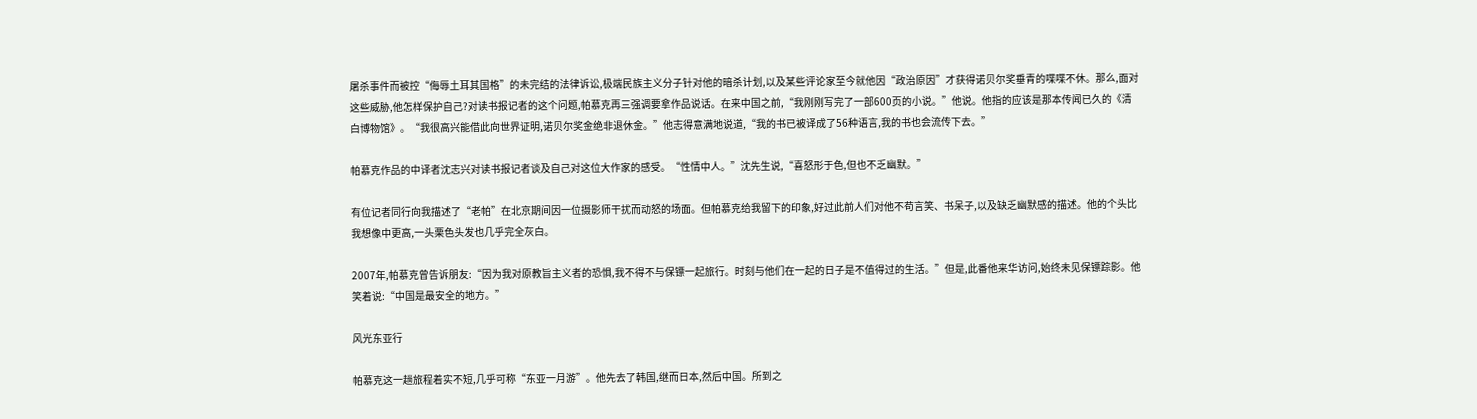屠杀事件而被控“侮辱土耳其国格”的未完结的法律诉讼,极端民族主义分子针对他的暗杀计划,以及某些评论家至今就他因“政治原因”才获得诺贝尔奖垂青的喋喋不休。那么,面对这些威胁,他怎样保护自己?对读书报记者的这个问题,帕慕克再三强调要拿作品说话。在来中国之前,“我刚刚写完了一部600页的小说。”他说。他指的应该是那本传闻已久的《清白博物馆》。“我很高兴能借此向世界证明,诺贝尔奖金绝非退休金。”他志得意满地说道,“我的书已被译成了56种语言,我的书也会流传下去。”

帕慕克作品的中译者沈志兴对读书报记者谈及自己对这位大作家的感受。“性情中人。”沈先生说,“喜怒形于色,但也不乏幽默。”

有位记者同行向我描述了“老帕”在北京期间因一位摄影师干扰而动怒的场面。但帕慕克给我留下的印象,好过此前人们对他不苟言笑、书呆子,以及缺乏幽默感的描述。他的个头比我想像中更高,一头栗色头发也几乎完全灰白。

2007年,帕慕克曾告诉朋友:“因为我对原教旨主义者的恐惧,我不得不与保镖一起旅行。时刻与他们在一起的日子是不值得过的生活。”但是,此番他来华访问,始终未见保镖踪影。他笑着说:“中国是最安全的地方。”

风光东亚行

帕慕克这一趟旅程着实不短,几乎可称“东亚一月游”。他先去了韩国,继而日本,然后中国。所到之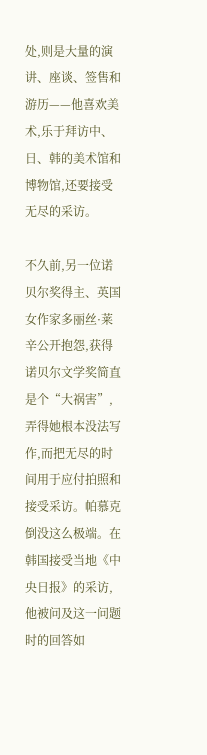处,则是大量的演讲、座谈、签售和游历——他喜欢美术,乐于拜访中、日、韩的美术馆和博物馆,还要接受无尽的采访。

不久前,另一位诺贝尔奖得主、英国女作家多丽丝·莱辛公开抱怨,获得诺贝尔文学奖简直是个“大祸害”,弄得她根本没法写作,而把无尽的时间用于应付拍照和接受采访。帕慕克倒没这么极端。在韩国接受当地《中央日报》的采访,他被问及这一问题时的回答如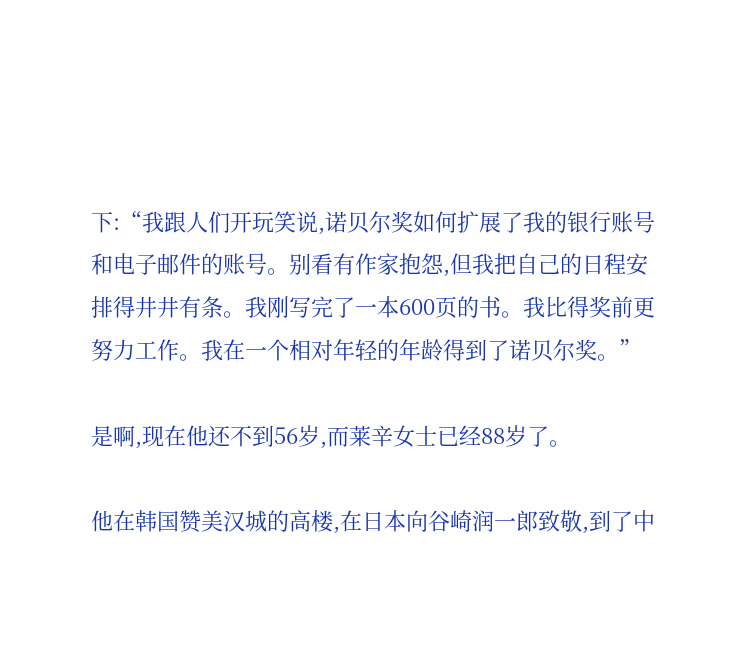下:“我跟人们开玩笑说,诺贝尔奖如何扩展了我的银行账号和电子邮件的账号。别看有作家抱怨,但我把自己的日程安排得井井有条。我刚写完了一本600页的书。我比得奖前更努力工作。我在一个相对年轻的年龄得到了诺贝尔奖。”

是啊,现在他还不到56岁,而莱辛女士已经88岁了。

他在韩国赞美汉城的高楼,在日本向谷崎润一郎致敬,到了中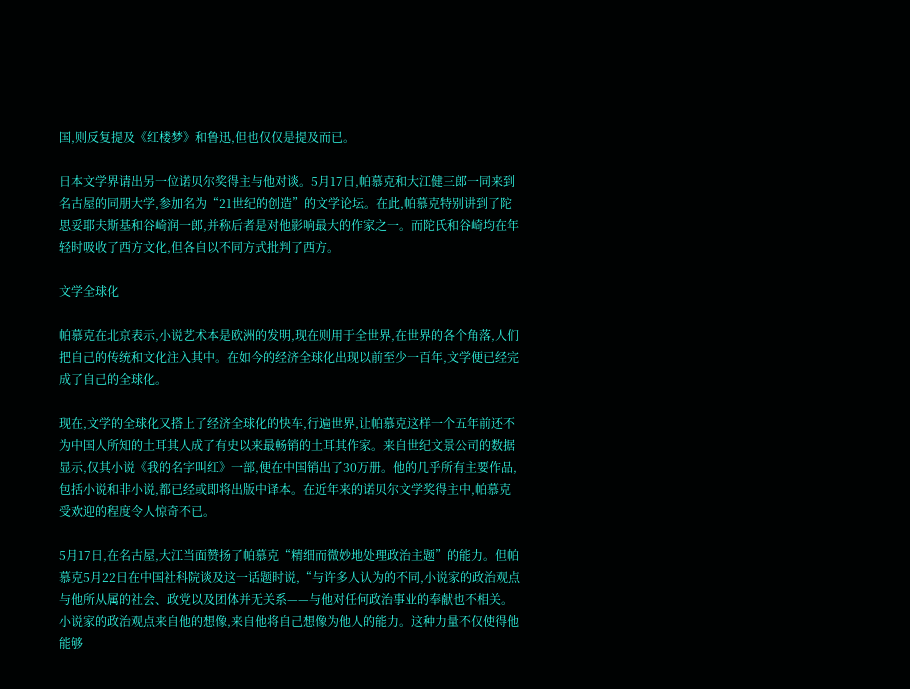国,则反复提及《红楼梦》和鲁迅,但也仅仅是提及而已。

日本文学界请出另一位诺贝尔奖得主与他对谈。5月17日,帕慕克和大江健三郎一同来到名古屋的同朋大学,参加名为“21世纪的创造”的文学论坛。在此,帕慕克特别讲到了陀思妥耶夫斯基和谷崎润一郎,并称后者是对他影响最大的作家之一。而陀氏和谷崎均在年轻时吸收了西方文化,但各自以不同方式批判了西方。

文学全球化

帕慕克在北京表示,小说艺术本是欧洲的发明,现在则用于全世界,在世界的各个角落,人们把自己的传统和文化注入其中。在如今的经济全球化出现以前至少一百年,文学便已经完成了自己的全球化。

现在,文学的全球化又搭上了经济全球化的快车,行遍世界,让帕慕克这样一个五年前还不为中国人所知的土耳其人成了有史以来最畅销的土耳其作家。来自世纪文景公司的数据显示,仅其小说《我的名字叫红》一部,便在中国销出了30万册。他的几乎所有主要作品,包括小说和非小说,都已经或即将出版中译本。在近年来的诺贝尔文学奖得主中,帕慕克受欢迎的程度令人惊奇不已。

5月17日,在名古屋,大江当面赞扬了帕慕克“精细而微妙地处理政治主题”的能力。但帕慕克5月22日在中国社科院谈及这一话题时说,“与许多人认为的不同,小说家的政治观点与他所从属的社会、政党以及团体并无关系——与他对任何政治事业的奉献也不相关。小说家的政治观点来自他的想像,来自他将自己想像为他人的能力。这种力量不仅使得他能够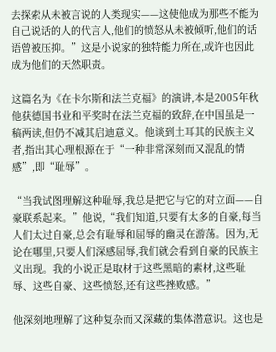去探索从未被言说的人类现实——这使他成为那些不能为自己说话的人的代言人,他们的愤怒从未被倾听,他们的话语曾被压抑。”这是小说家的独特能力所在,或许也因此成为他们的天然职责。

这篇名为《在卡尔斯和法兰克福》的演讲,本是2005年秋他获德国书业和平奖时在法兰克福的致辞,在中国虽是一稿两读,但仍不减其启迪意义。他谈到土耳其的民族主义者,指出其心理根源在于“一种非常深刻而又混乱的情感”,即“耻辱”。

“当我试图理解这种耻辱,我总是把它与它的对立面——自豪联系起来。”他说,“我们知道,只要有太多的自豪,每当人们太过自豪,总会有耻辱和屈辱的幽灵在游荡。因为,无论在哪里,只要人们深感屈辱,我们就会看到自豪的民族主义出现。我的小说正是取材于这些黑暗的素材,这些耻辱、这些自豪、这些愤怒,还有这些挫败感。”

他深刻地理解了这种复杂而又深藏的集体潜意识。这也是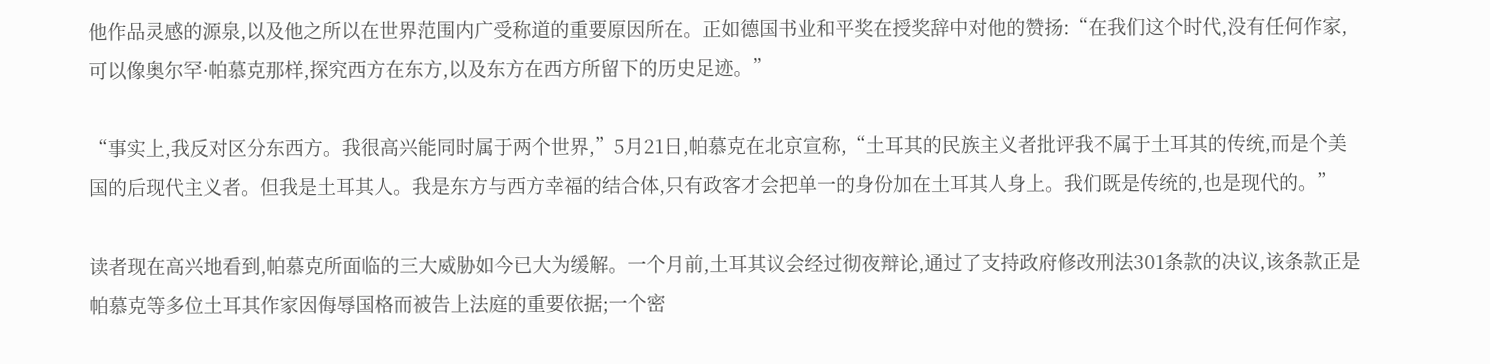他作品灵感的源泉,以及他之所以在世界范围内广受称道的重要原因所在。正如德国书业和平奖在授奖辞中对他的赞扬:“在我们这个时代,没有任何作家,可以像奥尔罕·帕慕克那样,探究西方在东方,以及东方在西方所留下的历史足迹。”

“事实上,我反对区分东西方。我很高兴能同时属于两个世界,”5月21日,帕慕克在北京宣称,“土耳其的民族主义者批评我不属于土耳其的传统,而是个美国的后现代主义者。但我是土耳其人。我是东方与西方幸福的结合体,只有政客才会把单一的身份加在土耳其人身上。我们既是传统的,也是现代的。”

读者现在高兴地看到,帕慕克所面临的三大威胁如今已大为缓解。一个月前,土耳其议会经过彻夜辩论,通过了支持政府修改刑法301条款的决议,该条款正是帕慕克等多位土耳其作家因侮辱国格而被告上法庭的重要依据;一个密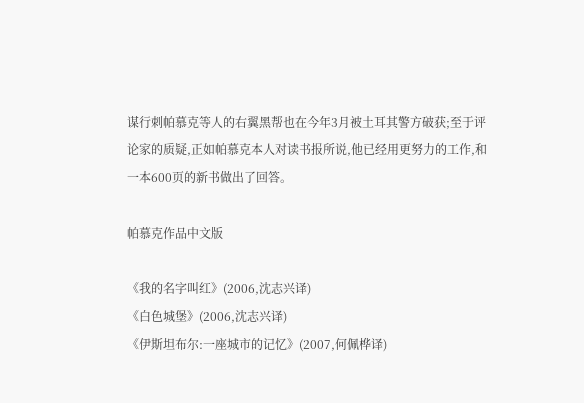谋行刺帕慕克等人的右翼黑帮也在今年3月被土耳其警方破获;至于评论家的质疑,正如帕慕克本人对读书报所说,他已经用更努力的工作,和一本600页的新书做出了回答。

帕慕克作品中文版

《我的名字叫红》(2006,沈志兴译)
《白色城堡》(2006,沈志兴译)
《伊斯坦布尔:一座城市的记忆》(2007,何佩桦译)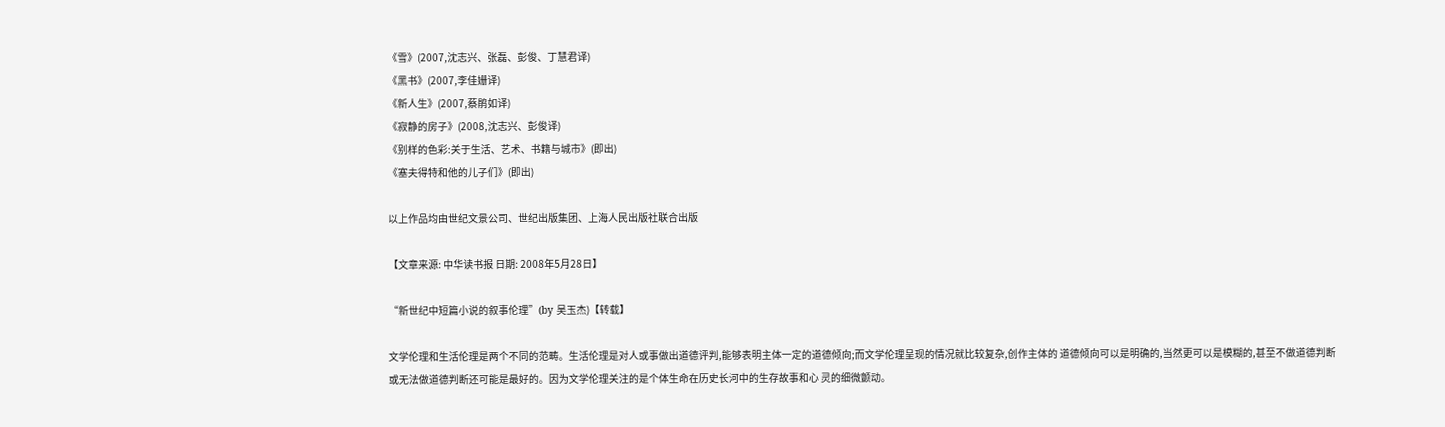《雪》(2007,沈志兴、张磊、彭俊、丁慧君译)
《黑书》(2007,李佳姗译)
《新人生》(2007,蔡鹃如译)
《寂静的房子》(2008,沈志兴、彭俊译)
《别样的色彩:关于生活、艺术、书籍与城市》(即出)
《塞夫得特和他的儿子们》(即出)

以上作品均由世纪文景公司、世纪出版集团、上海人民出版社联合出版

【文章来源: 中华读书报 日期: 2008年5月28日】

“新世纪中短篇小说的叙事伦理”(by 吴玉杰)【转载】

文学伦理和生活伦理是两个不同的范畴。生活伦理是对人或事做出道德评判,能够表明主体一定的道德倾向;而文学伦理呈现的情况就比较复杂,创作主体的 道德倾向可以是明确的,当然更可以是模糊的,甚至不做道德判断或无法做道德判断还可能是最好的。因为文学伦理关注的是个体生命在历史长河中的生存故事和心 灵的细微颤动。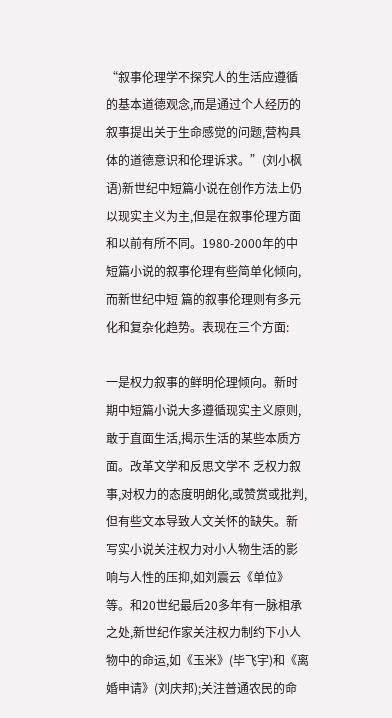“叙事伦理学不探究人的生活应遵循的基本道德观念,而是通过个人经历的叙事提出关于生命感觉的问题,营构具体的道德意识和伦理诉求。”(刘小枫语)新世纪中短篇小说在创作方法上仍以现实主义为主,但是在叙事伦理方面和以前有所不同。1980-2000年的中短篇小说的叙事伦理有些简单化倾向,而新世纪中短 篇的叙事伦理则有多元化和复杂化趋势。表现在三个方面:

一是权力叙事的鲜明伦理倾向。新时期中短篇小说大多遵循现实主义原则,敢于直面生活,揭示生活的某些本质方面。改革文学和反思文学不 乏权力叙事,对权力的态度明朗化,或赞赏或批判,但有些文本导致人文关怀的缺失。新写实小说关注权力对小人物生活的影响与人性的压抑,如刘震云《单位》 等。和20世纪最后20多年有一脉相承之处,新世纪作家关注权力制约下小人物中的命运,如《玉米》(毕飞宇)和《离婚申请》(刘庆邦);关注普通农民的命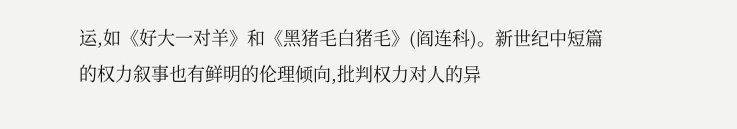运,如《好大一对羊》和《黑猪毛白猪毛》(阎连科)。新世纪中短篇的权力叙事也有鲜明的伦理倾向,批判权力对人的异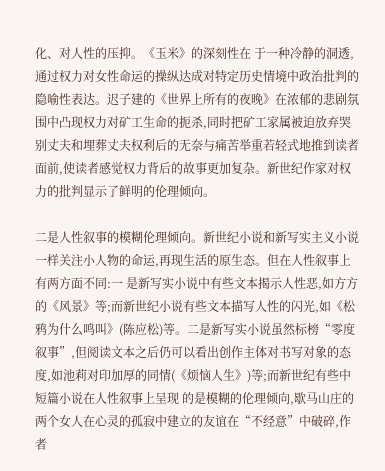化、对人性的压抑。《玉米》的深刻性在 于一种冷静的洞透,通过权力对女性命运的操纵达成对特定历史情境中政治批判的隐喻性表达。迟子建的《世界上所有的夜晚》在浓郁的悲剧氛围中凸现权力对矿工生命的扼杀,同时把矿工家属被迫放弃哭别丈夫和埋葬丈夫权利后的无奈与痛苦举重若轻式地推到读者面前,使读者感觉权力背后的故事更加复杂。新世纪作家对权 力的批判显示了鲜明的伦理倾向。

二是人性叙事的模糊伦理倾向。新世纪小说和新写实主义小说一样关注小人物的命运,再现生活的原生态。但在人性叙事上有两方面不同:一 是新写实小说中有些文本揭示人性恶,如方方的《风景》等;而新世纪小说有些文本描写人性的闪光,如《松鸦为什么鸣叫》(陈应松)等。二是新写实小说虽然标榜“零度叙事”,但阅读文本之后仍可以看出创作主体对书写对象的态度,如池莉对印加厚的同情(《烦恼人生》)等;而新世纪有些中短篇小说在人性叙事上呈现 的是模糊的伦理倾向,歇马山庄的两个女人在心灵的孤寂中建立的友谊在“不经意”中破碎,作者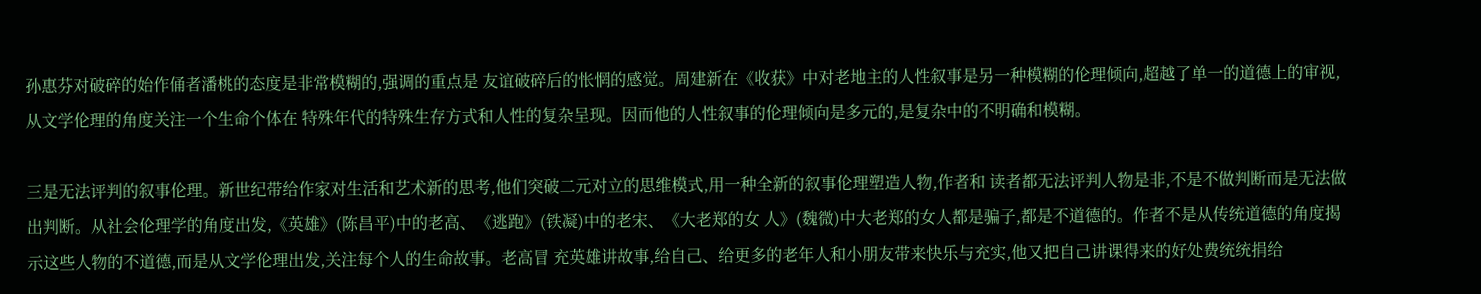孙惠芬对破碎的始作俑者潘桃的态度是非常模糊的,强调的重点是 友谊破碎后的怅惘的感觉。周建新在《收获》中对老地主的人性叙事是另一种模糊的伦理倾向,超越了单一的道德上的审视,从文学伦理的角度关注一个生命个体在 特殊年代的特殊生存方式和人性的复杂呈现。因而他的人性叙事的伦理倾向是多元的,是复杂中的不明确和模糊。

三是无法评判的叙事伦理。新世纪带给作家对生活和艺术新的思考,他们突破二元对立的思维模式,用一种全新的叙事伦理塑造人物,作者和 读者都无法评判人物是非,不是不做判断而是无法做出判断。从社会伦理学的角度出发,《英雄》(陈昌平)中的老高、《逃跑》(铁凝)中的老宋、《大老郑的女 人》(魏微)中大老郑的女人都是骗子,都是不道德的。作者不是从传统道德的角度揭示这些人物的不道德,而是从文学伦理出发,关注每个人的生命故事。老高冒 充英雄讲故事,给自己、给更多的老年人和小朋友带来快乐与充实,他又把自己讲课得来的好处费统统捐给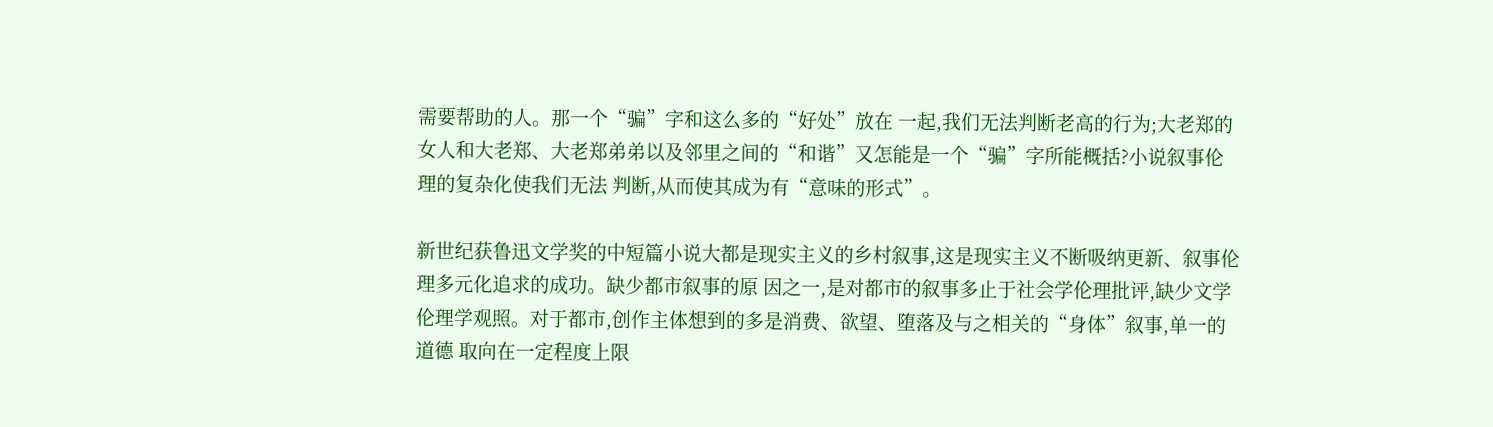需要帮助的人。那一个“骗”字和这么多的“好处”放在 一起,我们无法判断老高的行为;大老郑的女人和大老郑、大老郑弟弟以及邻里之间的“和谐”又怎能是一个“骗”字所能概括?小说叙事伦理的复杂化使我们无法 判断,从而使其成为有“意味的形式”。

新世纪获鲁迅文学奖的中短篇小说大都是现实主义的乡村叙事,这是现实主义不断吸纳更新、叙事伦理多元化追求的成功。缺少都市叙事的原 因之一,是对都市的叙事多止于社会学伦理批评,缺少文学伦理学观照。对于都市,创作主体想到的多是消费、欲望、堕落及与之相关的“身体”叙事,单一的道德 取向在一定程度上限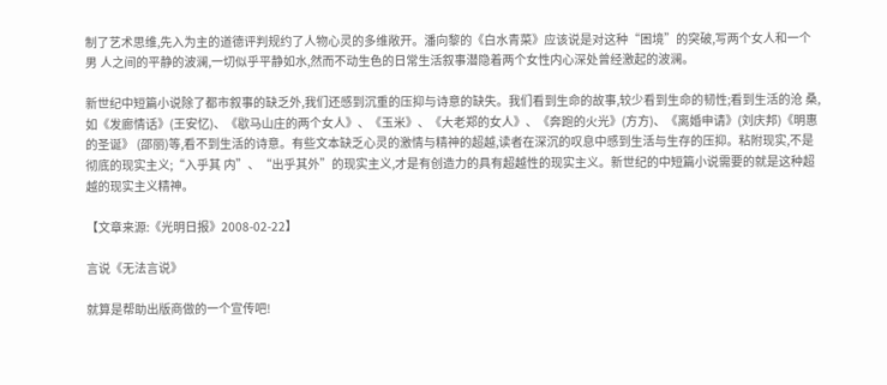制了艺术思维,先入为主的道德评判规约了人物心灵的多维敞开。潘向黎的《白水青菜》应该说是对这种“困境”的突破,写两个女人和一个男 人之间的平静的波澜,一切似乎平静如水,然而不动生色的日常生活叙事潜隐着两个女性内心深处曾经激起的波澜。

新世纪中短篇小说除了都市叙事的缺乏外,我们还感到沉重的压抑与诗意的缺失。我们看到生命的故事,较少看到生命的韧性;看到生活的沧 桑,如《发廊情话》(王安忆)、《歇马山庄的两个女人》、《玉米》、《大老郑的女人》、《奔跑的火光》(方方)、《离婚申请》(刘庆邦)《明惠的圣诞》 (邵丽)等,看不到生活的诗意。有些文本缺乏心灵的激情与精神的超越,读者在深沉的叹息中感到生活与生存的压抑。粘附现实,不是彻底的现实主义;“入乎其 内”、“出乎其外”的现实主义,才是有创造力的具有超越性的现实主义。新世纪的中短篇小说需要的就是这种超越的现实主义精神。

【文章来源:《光明日报》2008-02-22】

言说《无法言说》

就算是帮助出版商做的一个宣传吧!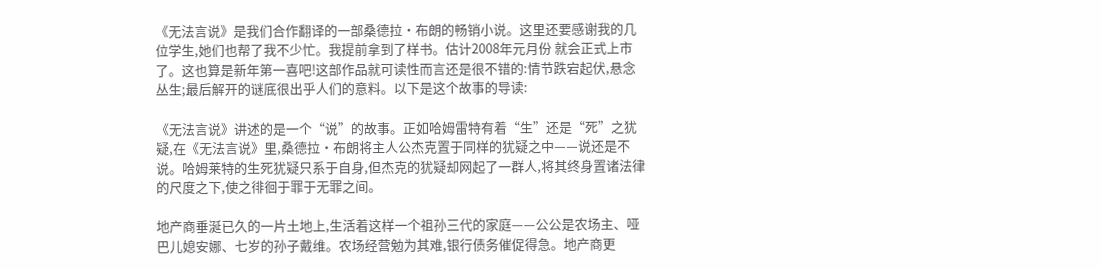《无法言说》是我们合作翻译的一部桑德拉·布朗的畅销小说。这里还要感谢我的几位学生,她们也帮了我不少忙。我提前拿到了样书。估计2008年元月份 就会正式上市了。这也算是新年第一喜吧!这部作品就可读性而言还是很不错的:情节跌宕起伏,悬念丛生;最后解开的谜底很出乎人们的意料。以下是这个故事的导读:

《无法言说》讲述的是一个“说”的故事。正如哈姆雷特有着“生”还是“死”之犹疑,在《无法言说》里,桑德拉·布朗将主人公杰克置于同样的犹疑之中——说还是不说。哈姆莱特的生死犹疑只系于自身,但杰克的犹疑却网起了一群人,将其终身置诸法律的尺度之下,使之徘徊于罪于无罪之间。

地产商垂涎已久的一片土地上,生活着这样一个祖孙三代的家庭——公公是农场主、哑巴儿媳安娜、七岁的孙子戴维。农场经营勉为其难,银行债务催促得急。地产商更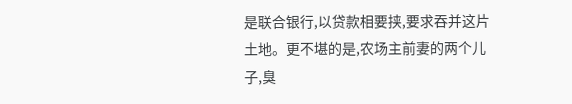是联合银行,以贷款相要挟,要求吞并这片土地。更不堪的是,农场主前妻的两个儿子,臭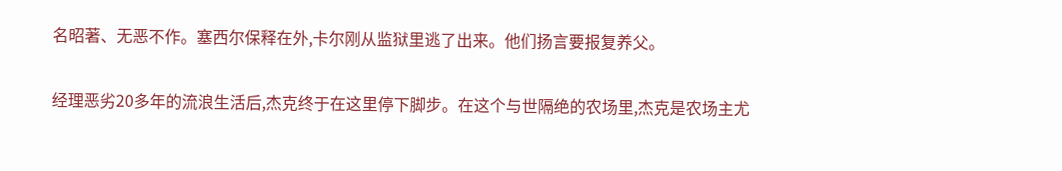名昭著、无恶不作。塞西尔保释在外,卡尔刚从监狱里逃了出来。他们扬言要报复养父。

经理恶劣20多年的流浪生活后,杰克终于在这里停下脚步。在这个与世隔绝的农场里,杰克是农场主尤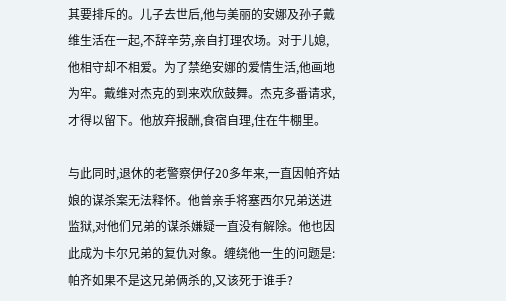其要排斥的。儿子去世后,他与美丽的安娜及孙子戴维生活在一起,不辞辛劳,亲自打理农场。对于儿媳,他相守却不相爱。为了禁绝安娜的爱情生活,他画地为牢。戴维对杰克的到来欢欣鼓舞。杰克多番请求,才得以留下。他放弃报酬,食宿自理,住在牛棚里。

与此同时,退休的老警察伊仔20多年来,一直因帕齐姑娘的谋杀案无法释怀。他曾亲手将塞西尔兄弟送进监狱,对他们兄弟的谋杀嫌疑一直没有解除。他也因此成为卡尔兄弟的复仇对象。缠绕他一生的问题是:帕齐如果不是这兄弟俩杀的,又该死于谁手?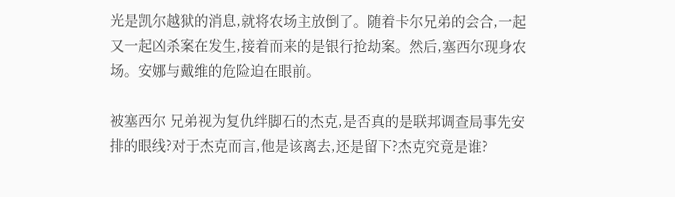光是凯尔越狱的消息,就将农场主放倒了。随着卡尔兄弟的会合,一起又一起凶杀案在发生,接着而来的是银行抢劫案。然后,塞西尔现身农场。安娜与戴维的危险迫在眼前。

被塞西尔 兄弟视为复仇绊脚石的杰克,是否真的是联邦调查局事先安排的眼线?对于杰克而言,他是该离去,还是留下?杰克究竟是谁?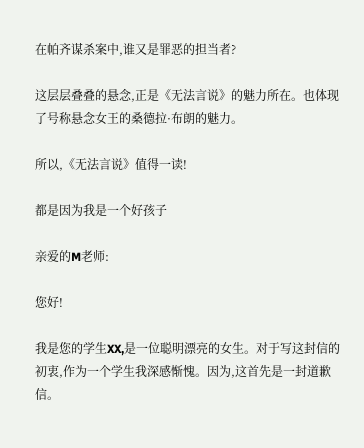在帕齐谋杀案中,谁又是罪恶的担当者?

这层层叠叠的悬念,正是《无法言说》的魅力所在。也体现了号称悬念女王的桑德拉·布朗的魅力。

所以,《无法言说》值得一读!

都是因为我是一个好孩子

亲爱的M老师:

您好!

我是您的学生XX,是一位聪明漂亮的女生。对于写这封信的初衷,作为一个学生我深感惭愧。因为,这首先是一封道歉信。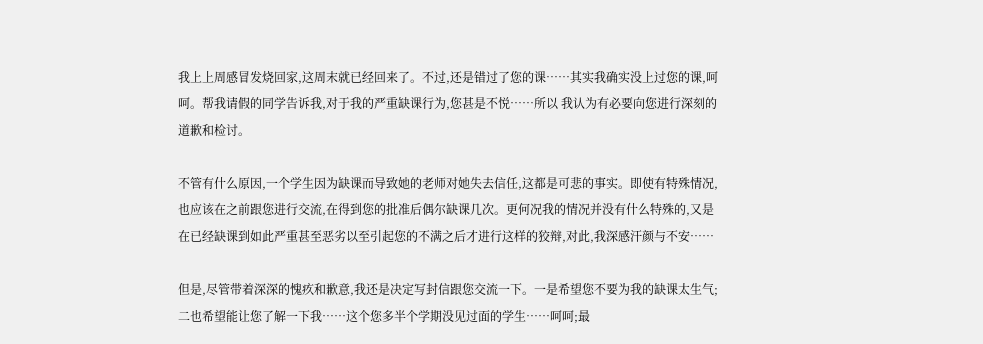我上上周感冒发烧回家,这周末就已经回来了。不过,还是错过了您的课……其实我确实没上过您的课,呵呵。帮我请假的同学告诉我,对于我的严重缺课行为,您甚是不悦……所以 我认为有必要向您进行深刻的道歉和检讨。

不管有什么原因,一个学生因为缺课而导致她的老师对她失去信任,这都是可悲的事实。即使有特殊情况,也应该在之前跟您进行交流,在得到您的批准后偶尔缺课几次。更何况我的情况并没有什么特殊的,又是在已经缺课到如此严重甚至恶劣以至引起您的不满之后才进行这样的狡辩,对此,我深感汗颜与不安……

但是,尽管带着深深的愧疚和歉意,我还是决定写封信跟您交流一下。一是希望您不要为我的缺课太生气;二也希望能让您了解一下我……这个您多半个学期没见过面的学生……呵呵;最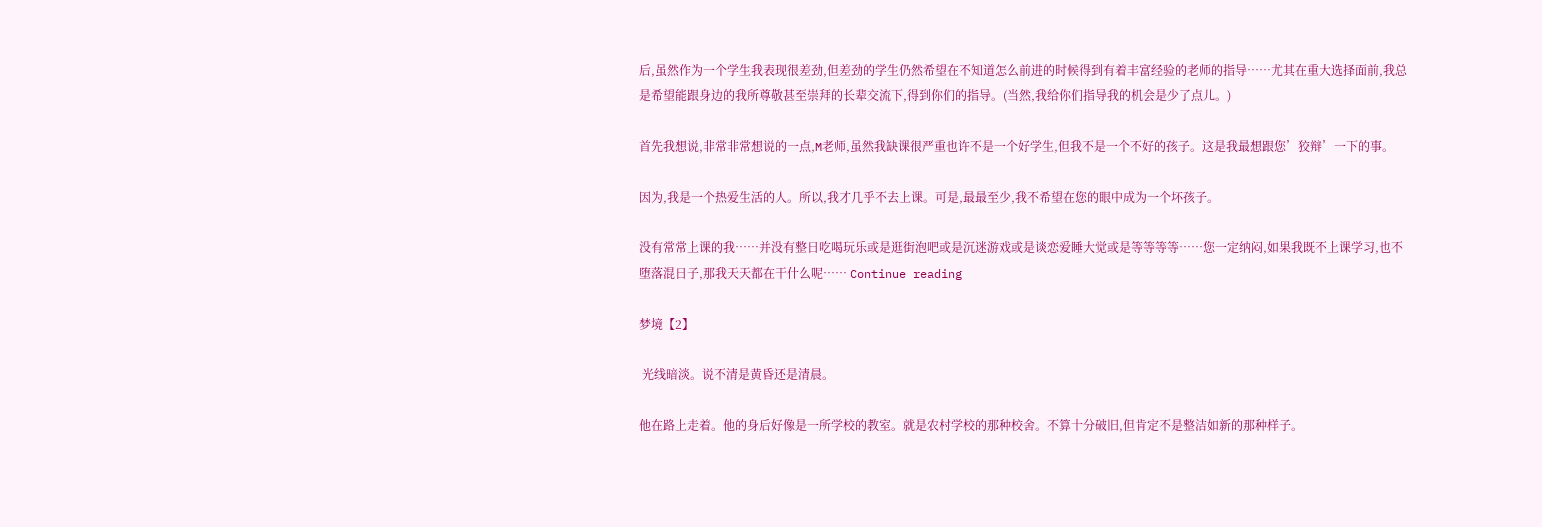后,虽然作为一个学生我表现很差劲,但差劲的学生仍然希望在不知道怎么前进的时候得到有着丰富经验的老师的指导……尤其在重大选择面前,我总是希望能跟身边的我所尊敬甚至崇拜的长辈交流下,得到你们的指导。(当然,我给你们指导我的机会是少了点儿。)

首先我想说,非常非常想说的一点,M老师,虽然我缺课很严重也许不是一个好学生,但我不是一个不好的孩子。这是我最想跟您’狡辩’一下的事。

因为,我是一个热爱生活的人。所以,我才几乎不去上课。可是,最最至少,我不希望在您的眼中成为一个坏孩子。

没有常常上课的我……并没有整日吃喝玩乐或是逛街泡吧或是沉迷游戏或是谈恋爱睡大觉或是等等等等……您一定纳闷,如果我既不上课学习,也不堕落混日子,那我天天都在干什么呢…… Continue reading

梦境【2】

 光线暗淡。说不清是黄昏还是清晨。

他在路上走着。他的身后好像是一所学校的教室。就是农村学校的那种校舍。不算十分破旧,但肯定不是整洁如新的那种样子。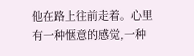他在路上往前走着。心里有一种惬意的感觉,一种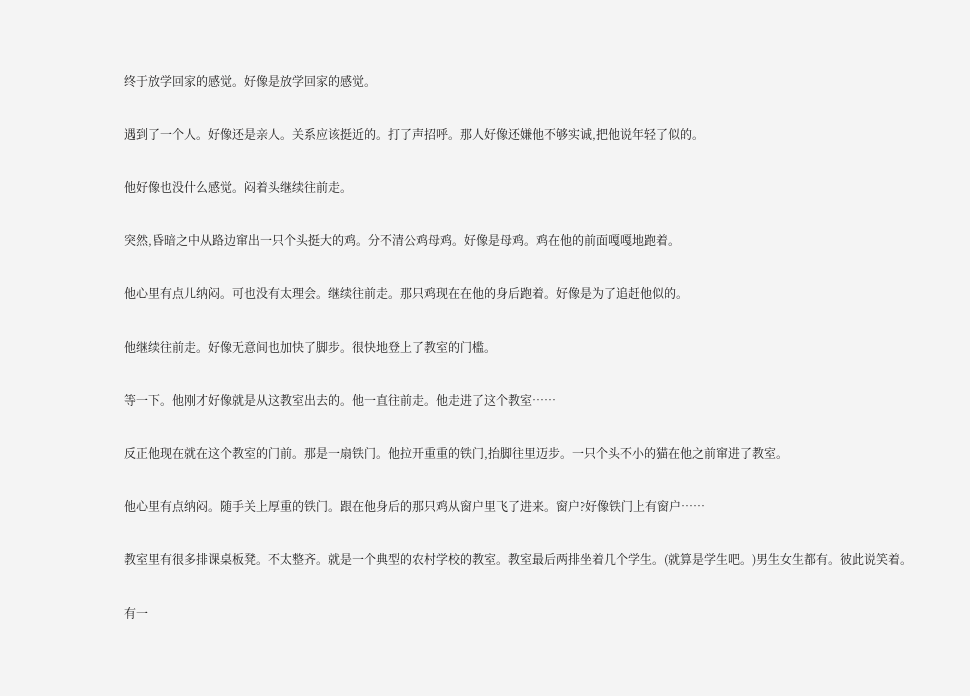终于放学回家的感觉。好像是放学回家的感觉。

遇到了一个人。好像还是亲人。关系应该挺近的。打了声招呼。那人好像还嫌他不够实诚,把他说年轻了似的。

他好像也没什么感觉。闷着头继续往前走。

突然,昏暗之中从路边窜出一只个头挺大的鸡。分不清公鸡母鸡。好像是母鸡。鸡在他的前面嘎嘎地跑着。

他心里有点儿纳闷。可也没有太理会。继续往前走。那只鸡现在在他的身后跑着。好像是为了追赶他似的。

他继续往前走。好像无意间也加快了脚步。很快地登上了教室的门槛。

等一下。他刚才好像就是从这教室出去的。他一直往前走。他走进了这个教室……

反正他现在就在这个教室的门前。那是一扇铁门。他拉开重重的铁门,抬脚往里迈步。一只个头不小的猫在他之前窜进了教室。

他心里有点纳闷。随手关上厚重的铁门。跟在他身后的那只鸡从窗户里飞了进来。窗户?好像铁门上有窗户……

教室里有很多排课桌板凳。不太整齐。就是一个典型的农村学校的教室。教室最后两排坐着几个学生。(就算是学生吧。)男生女生都有。彼此说笑着。

有一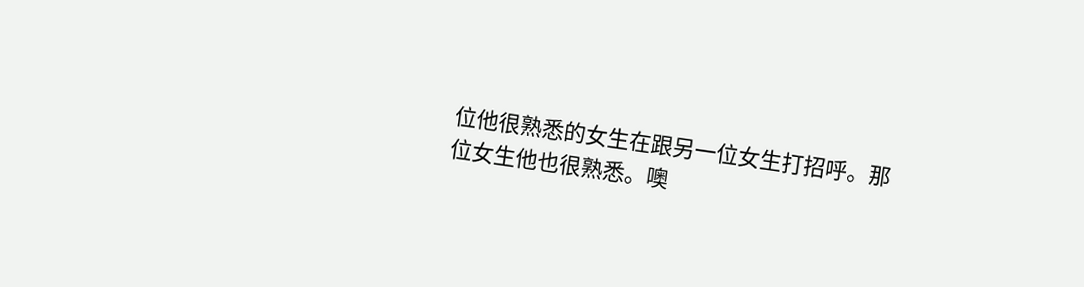位他很熟悉的女生在跟另一位女生打招呼。那位女生他也很熟悉。噢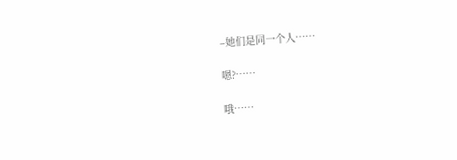–她们是同一个人……

嗯?……

哦……